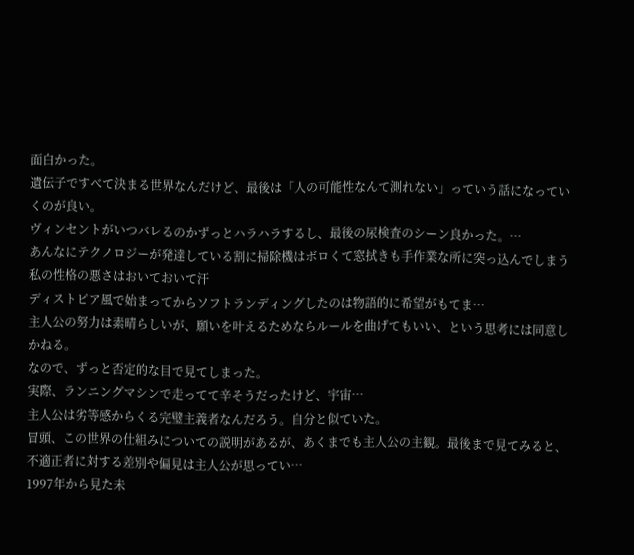面白かった。
遺伝子ですべて決まる世界なんだけど、最後は「人の可能性なんて測れない」っていう話になっていくのが良い。
ヴィンセントがいつバレるのかずっとハラハラするし、最後の尿検査のシーン良かった。…
あんなにテクノロジーが発達している割に掃除機はボロくて窓拭きも手作業な所に突っ込んでしまう私の性格の悪さはおいておいて汗
ディストピア風で始まってからソフトランディングしたのは物語的に希望がもてま…
主人公の努力は素晴らしいが、願いを叶えるためならルールを曲げてもいい、という思考には同意しかねる。
なので、ずっと否定的な目で見てしまった。
実際、ランニングマシンで走ってて辛そうだったけど、宇宙…
主人公は劣等感からくる完璧主義者なんだろう。自分と似ていた。
冒頭、この世界の仕組みについての説明があるが、あくまでも主人公の主観。最後まで見てみると、不適正者に対する差別や偏見は主人公が思ってい…
1997年から見た未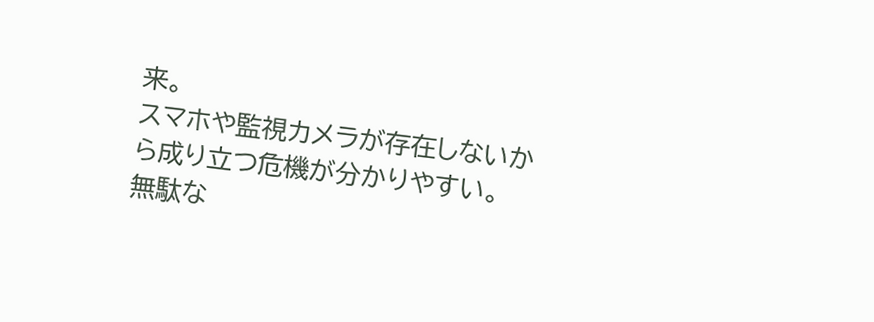来。
スマホや監視カメラが存在しないから成り立つ危機が分かりやすい。
無駄な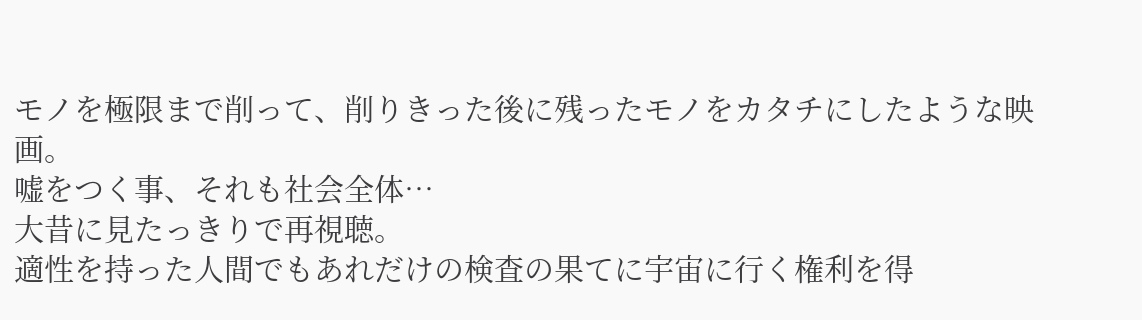モノを極限まで削って、削りきった後に残ったモノをカタチにしたような映画。
嘘をつく事、それも社会全体…
大昔に見たっきりで再視聴。
適性を持った人間でもあれだけの検査の果てに宇宙に行く権利を得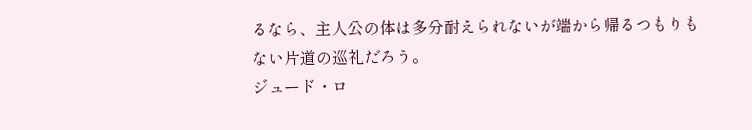るなら、主人公の体は多分耐えられないが端から帰るつもりもない片道の巡礼だろう。
ジュード・ロ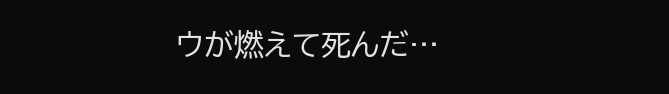ウが燃えて死んだ…